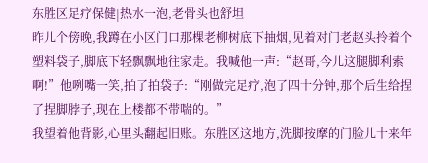东胜区足疗保健|热水一泡,老骨头也舒坦
昨儿个傍晚,我蹲在小区门口那棵老柳树底下抽烟,见着对门老赵头拎着个塑料袋子,脚底下轻飘飘地往家走。我喊他一声:“赵哥,今儿这腿脚利索啊!”他咧嘴一笑,拍了拍袋子:“刚做完足疗,泡了四十分钟,那个后生给捏了捏脚脖子,现在上楼都不带喘的。”
我望着他背影,心里头翻起旧账。东胜区这地方,洗脚按摩的门脸儿十来年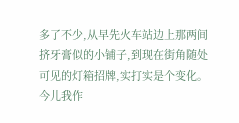多了不少,从早先火车站边上那两间挤牙膏似的小铺子,到现在街角随处可见的灯箱招牌,实打实是个变化。今儿我作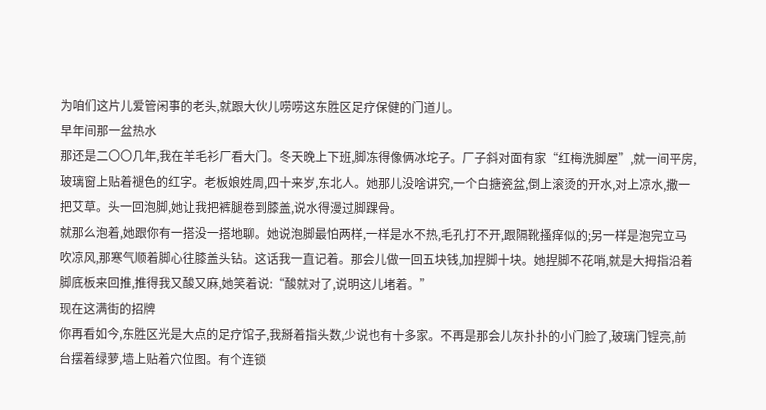为咱们这片儿爱管闲事的老头,就跟大伙儿唠唠这东胜区足疗保健的门道儿。
早年间那一盆热水
那还是二〇〇几年,我在羊毛衫厂看大门。冬天晚上下班,脚冻得像俩冰坨子。厂子斜对面有家“红梅洗脚屋”,就一间平房,玻璃窗上贴着褪色的红字。老板娘姓周,四十来岁,东北人。她那儿没啥讲究,一个白搪瓷盆,倒上滚烫的开水,对上凉水,撒一把艾草。头一回泡脚,她让我把裤腿卷到膝盖,说水得漫过脚踝骨。
就那么泡着,她跟你有一搭没一搭地聊。她说泡脚最怕两样,一样是水不热,毛孔打不开,跟隔靴搔痒似的;另一样是泡完立马吹凉风,那寒气顺着脚心往膝盖头钻。这话我一直记着。那会儿做一回五块钱,加捏脚十块。她捏脚不花哨,就是大拇指沿着脚底板来回推,推得我又酸又麻,她笑着说:“酸就对了,说明这儿堵着。”
现在这满街的招牌
你再看如今,东胜区光是大点的足疗馆子,我掰着指头数,少说也有十多家。不再是那会儿灰扑扑的小门脸了,玻璃门锃亮,前台摆着绿萝,墙上贴着穴位图。有个连锁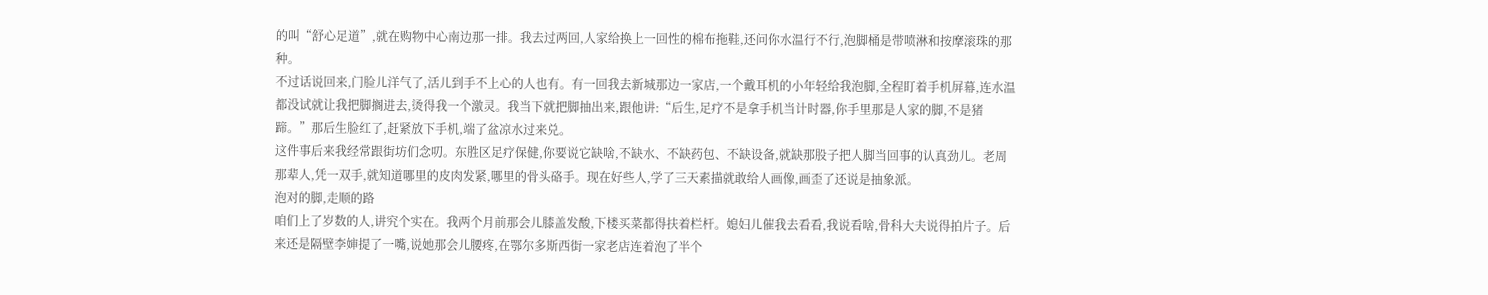的叫“舒心足道”,就在购物中心南边那一排。我去过两回,人家给换上一回性的棉布拖鞋,还问你水温行不行,泡脚桶是带喷淋和按摩滚珠的那种。
不过话说回来,门脸儿洋气了,活儿到手不上心的人也有。有一回我去新城那边一家店,一个戴耳机的小年轻给我泡脚,全程盯着手机屏幕,连水温都没试就让我把脚搁进去,烫得我一个激灵。我当下就把脚抽出来,跟他讲:“后生,足疗不是拿手机当计时器,你手里那是人家的脚,不是猪蹄。”那后生脸红了,赶紧放下手机,端了盆凉水过来兑。
这件事后来我经常跟街坊们念叨。东胜区足疗保健,你要说它缺啥,不缺水、不缺药包、不缺设备,就缺那股子把人脚当回事的认真劲儿。老周那辈人,凭一双手,就知道哪里的皮肉发紧,哪里的骨头硌手。现在好些人,学了三天素描就敢给人画像,画歪了还说是抽象派。
泡对的脚,走顺的路
咱们上了岁数的人,讲究个实在。我两个月前那会儿膝盖发酸,下楼买菜都得扶着栏杆。媳妇儿催我去看看,我说看啥,骨科大夫说得拍片子。后来还是隔壁李婶提了一嘴,说她那会儿腰疼,在鄂尔多斯西街一家老店连着泡了半个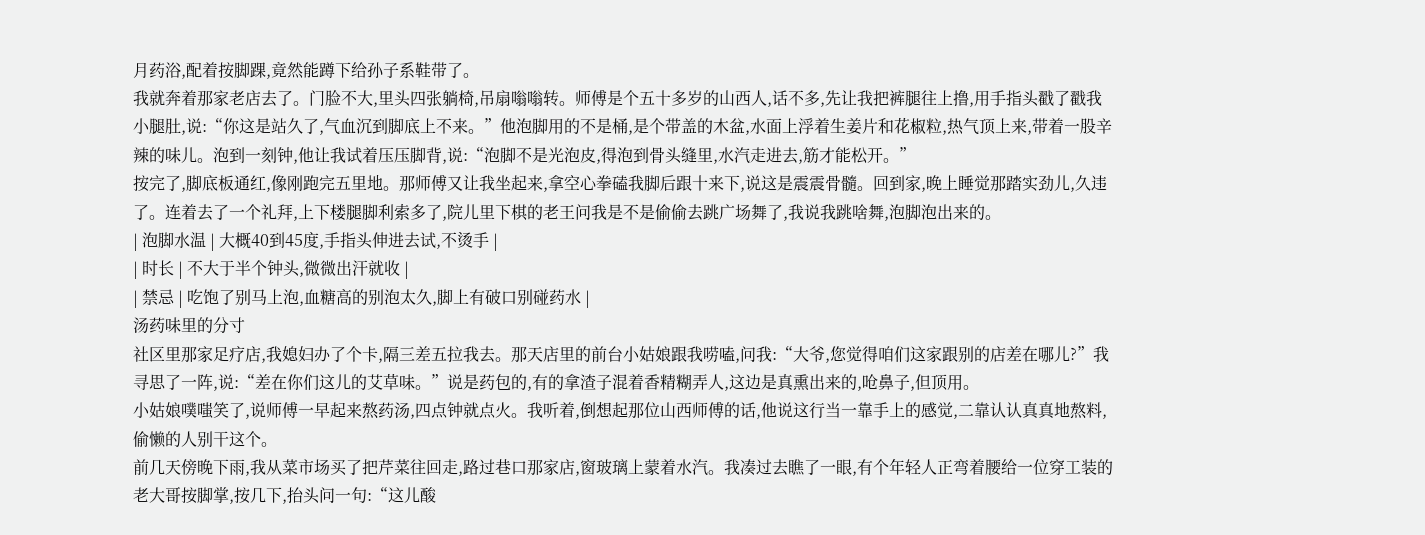月药浴,配着按脚踝,竟然能蹲下给孙子系鞋带了。
我就奔着那家老店去了。门脸不大,里头四张躺椅,吊扇嗡嗡转。师傅是个五十多岁的山西人,话不多,先让我把裤腿往上撸,用手指头戳了戳我小腿肚,说:“你这是站久了,气血沉到脚底上不来。”他泡脚用的不是桶,是个带盖的木盆,水面上浮着生姜片和花椒粒,热气顶上来,带着一股辛辣的味儿。泡到一刻钟,他让我试着压压脚背,说:“泡脚不是光泡皮,得泡到骨头缝里,水汽走进去,筋才能松开。”
按完了,脚底板通红,像刚跑完五里地。那师傅又让我坐起来,拿空心拳磕我脚后跟十来下,说这是震震骨髓。回到家,晚上睡觉那踏实劲儿,久违了。连着去了一个礼拜,上下楼腿脚利索多了,院儿里下棋的老王问我是不是偷偷去跳广场舞了,我说我跳啥舞,泡脚泡出来的。
| 泡脚水温 | 大概40到45度,手指头伸进去试,不烫手 |
| 时长 | 不大于半个钟头,微微出汗就收 |
| 禁忌 | 吃饱了别马上泡,血糖高的别泡太久,脚上有破口别碰药水 |
汤药味里的分寸
社区里那家足疗店,我媳妇办了个卡,隔三差五拉我去。那天店里的前台小姑娘跟我唠嗑,问我:“大爷,您觉得咱们这家跟别的店差在哪儿?”我寻思了一阵,说:“差在你们这儿的艾草味。”说是药包的,有的拿渣子混着香精糊弄人,这边是真熏出来的,呛鼻子,但顶用。
小姑娘噗嗤笑了,说师傅一早起来熬药汤,四点钟就点火。我听着,倒想起那位山西师傅的话,他说这行当一靠手上的感觉,二靠认认真真地熬料,偷懒的人别干这个。
前几天傍晚下雨,我从菜市场买了把芹菜往回走,路过巷口那家店,窗玻璃上蒙着水汽。我凑过去瞧了一眼,有个年轻人正弯着腰给一位穿工装的老大哥按脚掌,按几下,抬头问一句:“这儿酸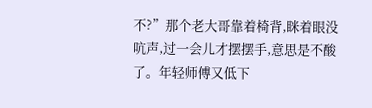不?”那个老大哥靠着椅背,眯着眼没吭声,过一会儿才摆摆手,意思是不酸了。年轻师傅又低下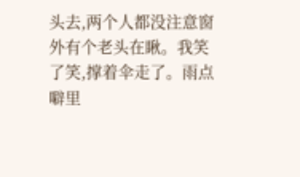头去,两个人都没注意窗外有个老头在瞅。我笑了笑,撑着伞走了。雨点噼里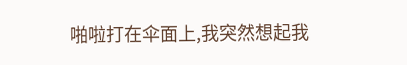啪啦打在伞面上,我突然想起我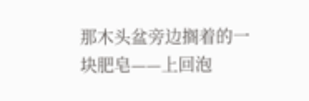那木头盆旁边搁着的一块肥皂——上回泡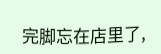完脚忘在店里了,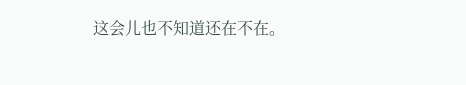这会儿也不知道还在不在。